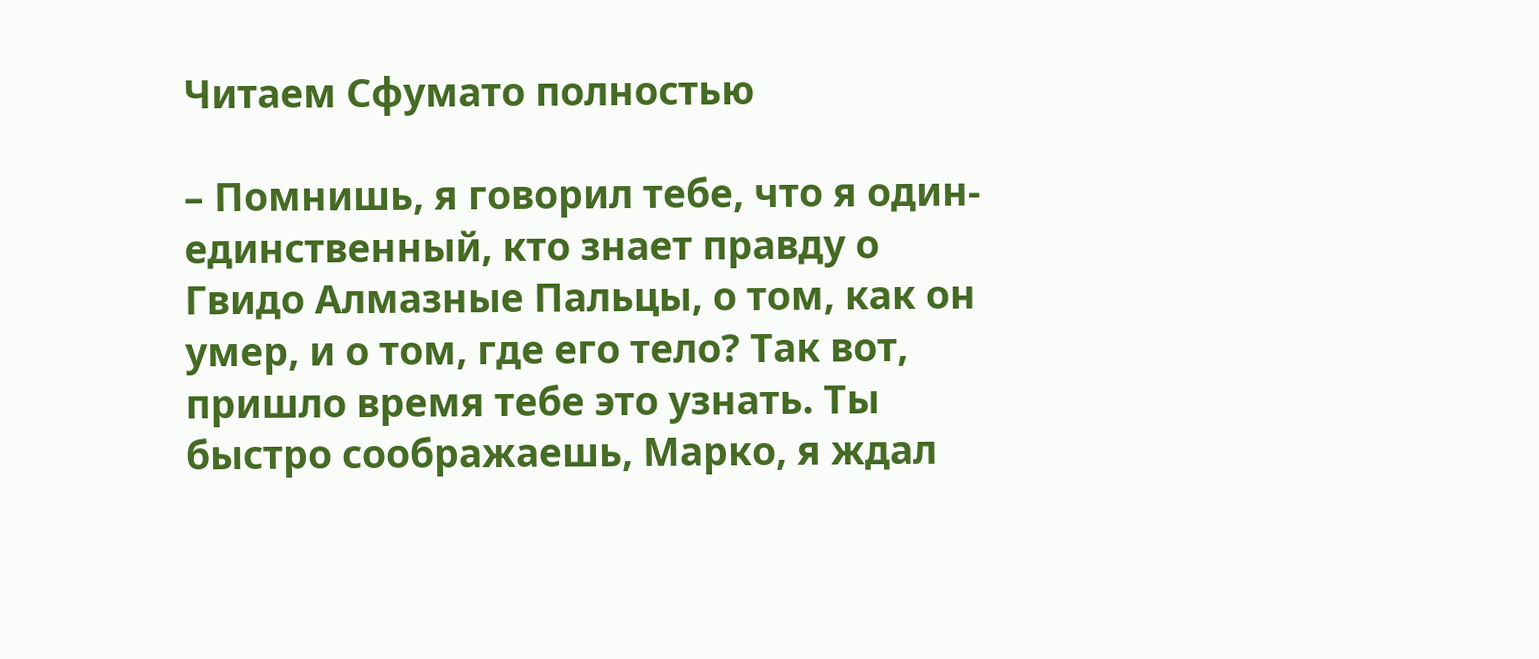Читаем Сфумато полностью

– Помнишь, я говорил тебе, что я один-единственный, кто знает правду о Гвидо Алмазные Пальцы, о том, как он умер, и о том, где его тело? Так вот, пришло время тебе это узнать. Ты быстро соображаешь, Марко, я ждал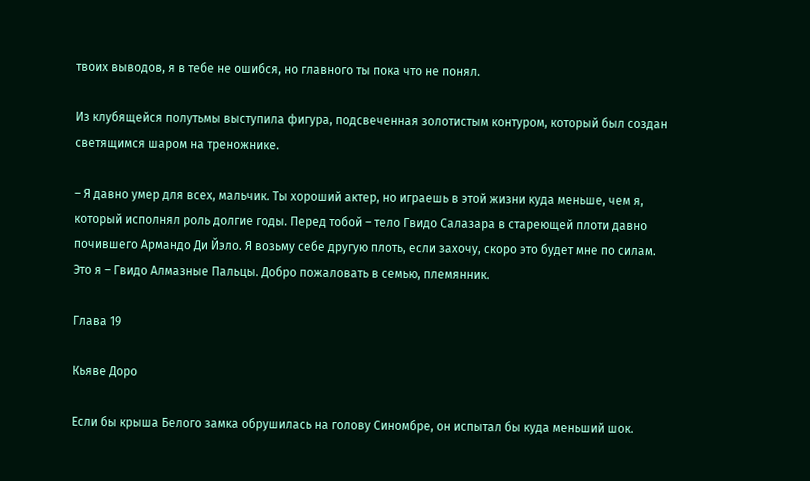твоих выводов, я в тебе не ошибся, но главного ты пока что не понял.

Из клубящейся полутьмы выступила фигура, подсвеченная золотистым контуром, который был создан светящимся шаром на треножнике.

– Я давно умер для всех, мальчик. Ты хороший актер, но играешь в этой жизни куда меньше, чем я, который исполнял роль долгие годы. Перед тобой – тело Гвидо Салазара в стареющей плоти давно почившего Армандо Ди Йэло. Я возьму себе другую плоть, если захочу, скоро это будет мне по силам. Это я – Гвидо Алмазные Пальцы. Добро пожаловать в семью, племянник.

Глава 19

Кьяве Доро

Если бы крыша Белого замка обрушилась на голову Синомбре, он испытал бы куда меньший шок.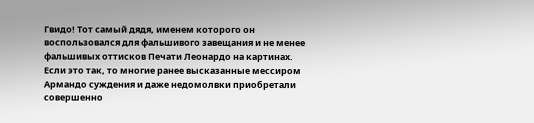Гвидо! Тот самый дядя, именем которого он воспользовался для фальшивого завещания и не менее фальшивых оттисков Печати Леонардо на картинах. Если это так, то многие ранее высказанные мессиром Армандо суждения и даже недомолвки приобретали совершенно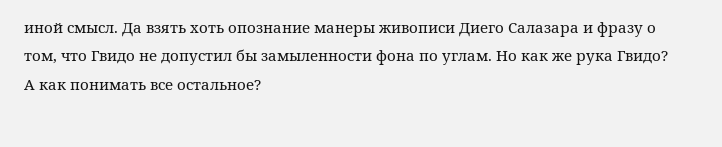иной смысл. Да взять хоть опознание манеры живописи Диего Салазара и фразу о том, что Гвидо не допустил бы замыленности фона по углам. Но как же рука Гвидо? А как понимать все остальное?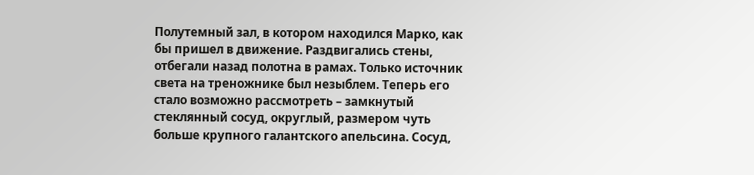Полутемный зал, в котором находился Марко, как бы пришел в движение. Раздвигались стены, отбегали назад полотна в рамах. Только источник света на треножнике был незыблем. Теперь его стало возможно рассмотреть – замкнутый стеклянный сосуд, округлый, размером чуть больше крупного галантского апельсина. Сосуд,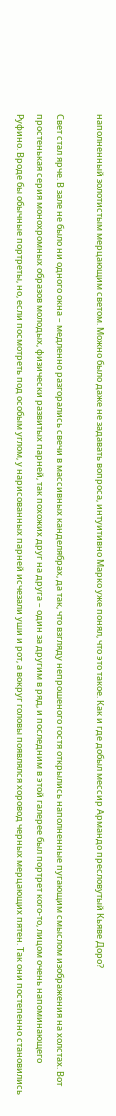наполненный золотистым мерцающим светом. Можно было даже не задавать вопроса, интуитивно Марко уже понял, что это такое. Как и где добыл мессир Армандо пресловутый Кьяве Доро?

Свет стал ярче. В зале не было ни одного окна – медленно разгорались свечи в массивных канделябрах, да так, что взгляду непрошеного гостя открылись наполненные пугающим смыслом изображения на холстах. Вот простенькая серия монохромных образов молодых, физически развитых парней, так похожих друг на друга – один за другим в ряд, и последним в этой галерее был портрет кого-то, лицом очень напоминающего Руфино. Вроде бы обычные портреты, но, если посмотреть под особым углом, у нарисованных парней исчезали уши и рот, а вокруг головы появлялся хоровод черных мерцающих пятен. Так они постепенно становились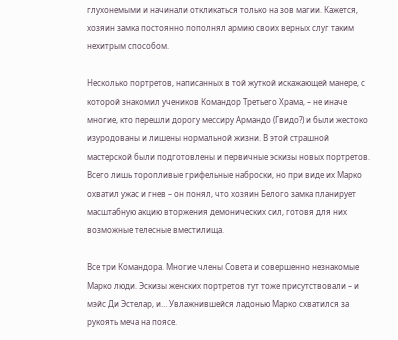глухонемыми и начинали откликаться только на зов магии. Кажется, хозяин замка постоянно пополнял армию своих верных слуг таким нехитрым способом.

Несколько портретов, написанных в той жуткой искажающей манере, с которой знакомил учеников Командор Третьего Храма, – не иначе многие, кто перешли дорогу мессиру Армандо (Гвидо?) и были жестоко изуродованы и лишены нормальной жизни. В этой страшной мастерской были подготовлены и первичные эскизы новых портретов. Всего лишь торопливые грифельные наброски, но при виде их Марко охватил ужас и гнев – он понял, что хозяин Белого замка планирует масштабную акцию вторжения демонических сил, готовя для них возможные телесные вместилища.

Все три Командора. Многие члены Совета и совершенно незнакомые Марко люди. Эскизы женских портретов тут тоже присутствовали – и мэйс Ди Эстелар, и… Увлажнившейся ладонью Марко схватился за рукоять меча на поясе.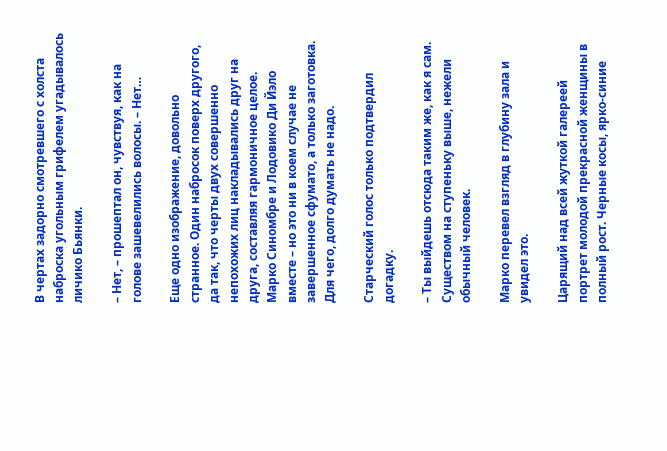В чертах задорно смотревшего с холста наброска угольным грифелем угадывалось личико Бьянки.

– Нет, – прошептал он, чувствуя, как на голове зашевелились волосы. – Нет…

Еще одно изображение, довольно странное. Один набросок поверх другого, да так, что черты двух совершенно непохожих лиц накладывались друг на друга, составляя гармоничное целое. Марко Синомбре и Лодовико Ди Йэло вместе – но это ни в коем случае не завершенное сфумато, а только заготовка. Для чего, долго думать не надо.

Старческий голос только подтвердил догадку.

– Ты выйдешь отсюда таким же, как я сам. Существом на ступеньку выше, нежели обычный человек.

Марко перевел взгляд в глубину зала и увидел это.

Царящий над всей жуткой галереей портрет молодой прекрасной женщины в полный рост. Черные косы, ярко-синие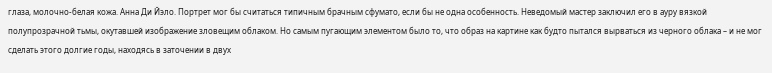глаза, молочно-белая кожа. Анна Ди Йэло. Портрет мог бы считаться типичным брачным сфумато, если бы не одна особенность. Неведомый мастер заключил его в ауру вязкой полупрозрачной тьмы, окутавшей изображение зловещим облаком. Но самым пугающим элементом было то, что образ на картине как будто пытался вырваться из черного облака – и не мог сделать этого долгие годы, находясь в заточении в двух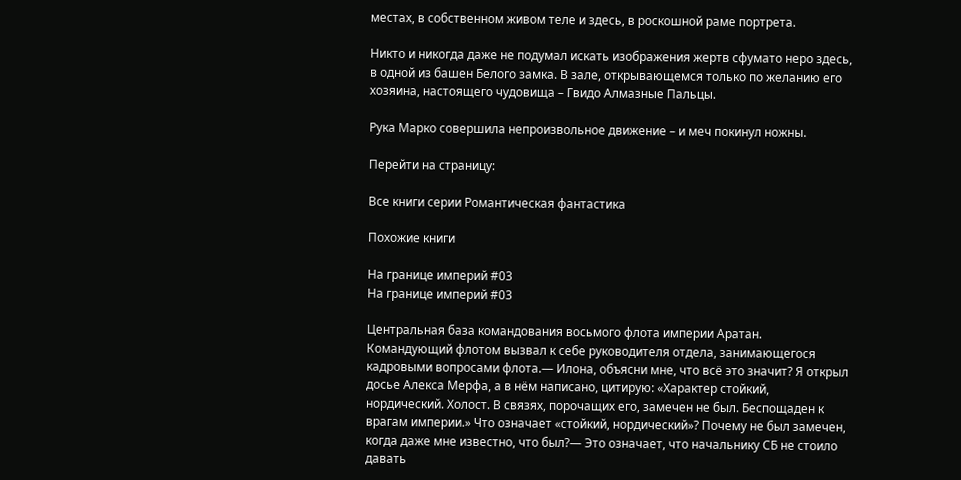местах, в собственном живом теле и здесь, в роскошной раме портрета.

Никто и никогда даже не подумал искать изображения жертв сфумато неро здесь, в одной из башен Белого замка. В зале, открывающемся только по желанию его хозяина, настоящего чудовища – Гвидо Алмазные Пальцы.

Рука Марко совершила непроизвольное движение – и меч покинул ножны.

Перейти на страницу:

Все книги серии Романтическая фантастика

Похожие книги

На границе империй #03
На границе империй #03

Центральная база командования восьмого флота империи Аратан. Командующий флотом вызвал к себе руководителя отдела, занимающегося кадровыми вопросами флота.— Илона, объясни мне, что всё это значит? Я открыл досье Алекса Мерфа, а в нём написано, цитирую: «Характер стойкий, нордический. Холост. В связях, порочащих его, замечен не был. Беспощаден к врагам империи.» Что означает «стойкий, нордический»? Почему не был замечен, когда даже мне известно, что был?— Это означает, что начальнику СБ не стоило давать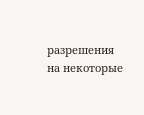разрешения на некоторые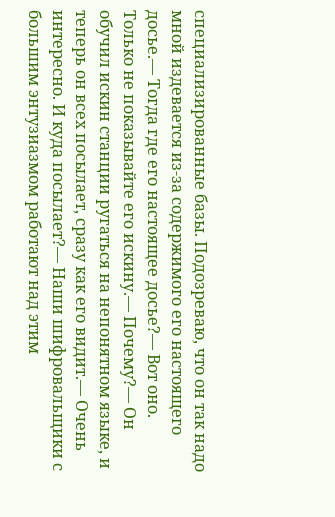специализированные базы. Подозреваю, что он так надо мной издевается из-за содержимого его настоящего досье.— Тогда где его настоящее досье?— Вот оно. Только не показывайте его искину.— Почему?— Он обучил искин станции ругаться на непонятном языке, и теперь он всех посылает, сразу как его видит.— Очень интересно. И куда посылает?— Наши шифровальщики с большим энтузиазмом работают над этим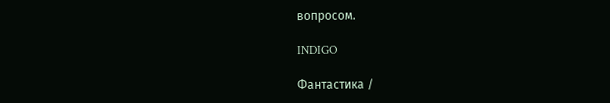вопросом.

INDIGO

Фантастика /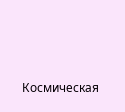Космическая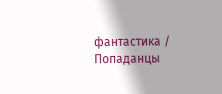фантастика / Попаданцы